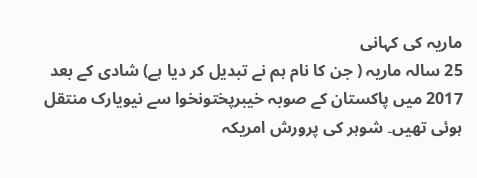ماریہ کی کہانی
25 سالہ ماریہ ( جن کا نام ہم نے تبدیل کر دیا ہے) شادی کے بعد 2017 میں پاکستان کے صوبہ خیبرپختونخوا سے نیویارک منتقل ہوئی تھیں۔ شوہر کی پرورش امریکہ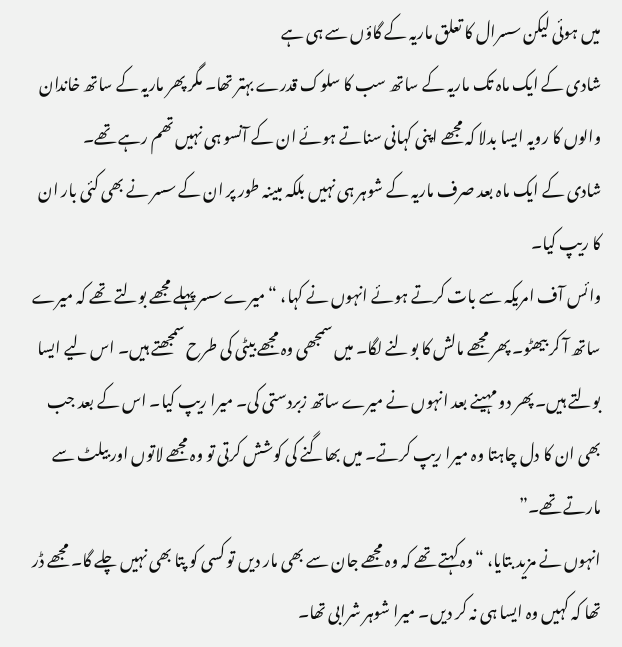میں ہوئی لیکن سسرال کا تعلق ماریہ کے گاؤں سے ہی ہے
شادی کے ایک ماہ تک ماریہ کے ساتھ سب کا سلوک قدرے بہتر تھا۔ مگر پھر ماریہ کے ساتھ خاندان والوں کا رویہ ایسا بدلا کہ مجھے اپنی کہانی سناتے ہوئے ان کے آنسو ہی نہیں تھم رہے تھے۔
شادی کے ایک ماہ بعد صرف ماریہ کے شوہر ہی نہیں بلکہ مبینہ طور پر ان کے سسر نے بھی کئی بار ان کا ریپ کیا۔
وائس آف امریکہ سے بات کرتے ہوئے انہوں نے کہا، “میرے سسر پہلے مجھے بولتے تھے کہ میرے ساتھ آ کر بیھٹو۔ پھر مجھے مالش کا بولنے لگا۔ میں سمجھی وہ مجھے بیٹی کی طرح سمجھتے ہیں۔ اس لیے ایسا بولتے ہیں۔ پھر دو مہینے بعد انہوں نے میرے ساتھ زبردستی کی۔ میرا ریپ کیا۔ اس کے بعد جب بھی ان کا دل چاہتا وہ میرا ریپ کرتے۔ میں بھاگنے کی کوشش کرتی تو وہ مجھے لاتوں اور بیلٹ سے مارتے تھے۔”
انہوں نے مزید بتایا، “وہ کہتے تھے کہ وہ مجھے جان سے بھی مار دیں تو کسی کو پتا بھی نہیں چلے گا۔ مجھے ڈر تھا کہ کہیں وہ ایسا ہی نہ کر دیں۔ میرا شوہر شرابی تھا۔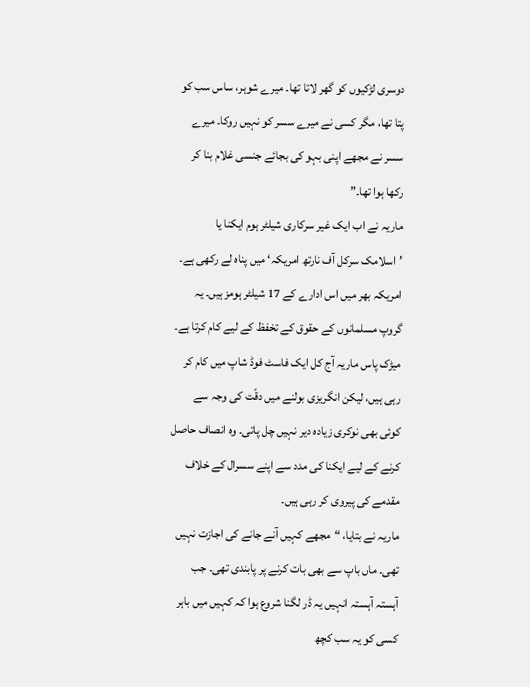دوسری لڑکیوں کو گھر لاتا تھا۔ میرے شوہر، ساس سب کو پتا تھا، مگر کسی نے میرے سسر کو نہیں روکا۔ میرے سسر نے مجھے اپنی بہو کی بجائے جنسی غلام بنا کر رکھا ہوا تھا۔”
ماریہ نے اب ایک غیر سرکاری شیلٹر ہوم ایکنا یا ’اسلامک سرکل آف نارتھ امریکہ‘ میں پناہ لے رکھی ہے۔ امریکہ بھر میں اس ادارے کے 17 شیلٹر ہومز ہیں۔ یہ گروپ مسلمانوں کے حقوق کے تخفظ کے لیے کام کرتا ہے۔
میڑک پاس ماریہ آج کل ایک فاسٹ فوڈ شاپ میں کام کر رہی ہیں، لیکن انگریزی بولنے میں دقّت کی وجہ سے کوئی بھی نوکری زیادہ دیر نہیں چل پاتی۔ وہ انصاف حاصل کرنے کے لیے ایکنا کی مدد سے اپنے سسرال کے خلاف مقدمے کی پیروی کر رہی ہیں۔
ماریہ نے بتایا، “مجھے کہیں آنے جانے کی اجازت نہیں تھی۔ ماں باپ سے بھی بات کرنے پر پابندی تھی۔ جب آہستہ آہستہ انہیں یہ ڈر لگنا شروع ہوا کہ کہیں میں باہر کسی کو یہ سب کچھ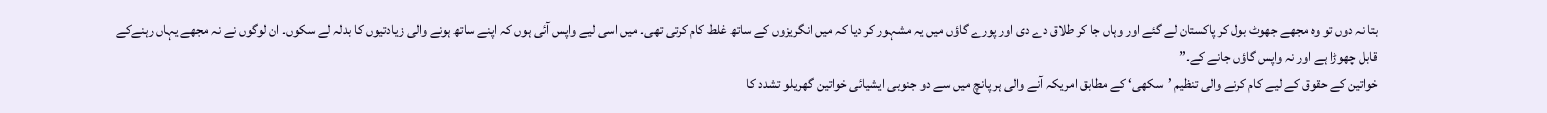بتا نہ دوں تو وہ مجھے جھوٹ بول کر پاکستان لے گئے اور وہاں جا کر طلاق دے دی اور پورے گاؤں میں یہ مشہور کر دیا کہ میں انگریزوں کے ساتھ غلط کام کرتی تھی۔ میں اسی لیے واپس آئی ہوں کہ اپنے ساتھ ہونے والی زیادتیوں کا بدلہ لے سکوں۔ ان لوگوں نے نہ مجھے یہاں رہنےکے قابل چھوڑا ہے اور نہ واپس گاؤں جانے کے۔”
خواتین کے حقوق کے لیے کام کرنے والی تنظیم ’سکھی‘ کے مطابق امریکہ آنے والی ہر پانچ میں سے دو جنوبی ایشیائی خواتین گھریلو تشدد کا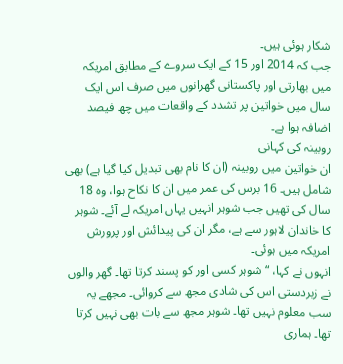شکار ہوئی ہیں۔
جب کہ 2014 اور 15 کے ایک سروے کے مطابق امریکہ میں بھارتی اور پاکستانی گھرانوں میں صرف اس ایک سال میں خواتین پر تشدد کے واقعات میں چھ فیصد اضافہ ہوا ہے۔
روبینہ کی کہانی
ان خواتین میں روبینہ (ان کا نام بھی تبدیل کیا گیا ہے) بھی شامل ہیں۔ 16 برس کی عمر میں ان کا نکاح ہوا، وہ 18 سال کی تھیں جب شوہر انہیں یہاں امریکہ لے آئے۔ شوہر کا خاندان لاہور سے ہے، مگر ان کی پیدائش اور پرورش امریکہ میں ہوئی۔
انہوں نے کہا، “شوہر کسی اور کو پسند کرتا تھا۔ گھر والوں نے زبردستی اس کی شادی مجھ سے کروائی۔ مجھے یہ سب معلوم نہیں تھا۔ شوہر مجھ سے بات بھی نہیں کرتا تھا۔ ہماری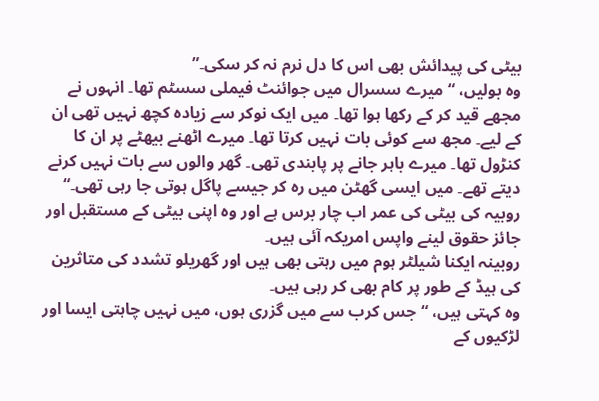بیٹی کی پیدائش بھی اس کا دل نرم نہ کر سکی۔”
وہ بولیں، “میرے سسرال میں جوائنٹ فیملی سسٹم تھا۔ انہوں نے مجھے قید کر کے رکھا ہوا تھا۔ میں ایک نوکر سے زیادہ کچھ نہیں تھی ان کے لیے۔ مجھ سے کوئی بات نہیں کرتا تھا۔ میرے اٹھنے بیھٹے پر ان کا کنڑول تھا۔ میرے باہر جانے پر پابندی تھی۔ گھر والوں سے بات نہیں کرنے دیتے تھے۔ میں ایسی گھٹن میں رہ کر جیسے پاگل ہوتی جا رہی تھی۔“
روبیہ کی بیٹی کی عمر اب چار برس ہے اور وہ اپنی بیٹی کے مستقبل اور جائز حقوق لینے واپس امریکہ آئی ہیں۔
روبینہ ایکنا شیلٹر ہوم میں رہتی بھی ہیں اور گھریلو تشدد کی متاثرین کی ہیڈ کے طور پر کام بھی کر رہی ہیں۔
وہ کہتی ہیں، “جس کرب سے میں گزری ہوں، میں نہیں چاہتی ایسا اور لڑکیوں کے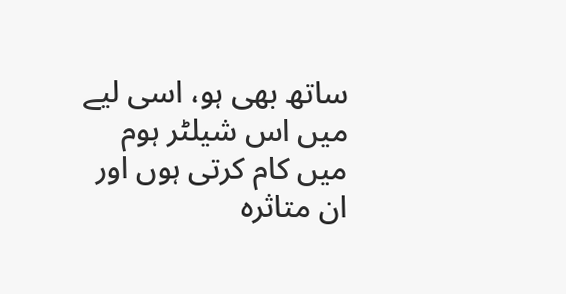ساتھ بھی ہو، اسی لیے میں اس شیلٹر ہوم میں کام کرتی ہوں اور ان متاثرہ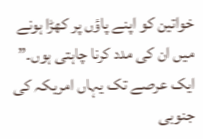خواتین کو اپنے پاؤں پر کھڑا ہونے میں ان کی مدد کرنا چاہتی ہوں۔”
ایک عرصے تک یہاں امریکہ کی جنوبی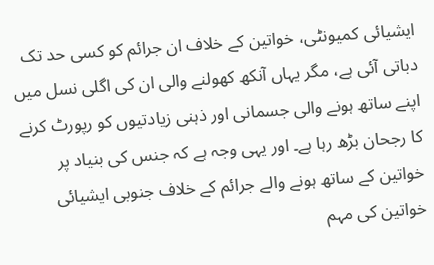ایشیائی کمیونٹی، خواتین کے خلاف ان جرائم کو کسی حد تک دباتی آئی ہے، مگر یہاں آنکھ کھولنے والی ان کی اگلی نسل میں اپنے ساتھ ہونے والی جسمانی اور ذہنی زیادتیوں کو رپورٹ کرنے کا رجحان بڑھ رہا ہے۔ اور یہی وجہ ہے کہ جنس کی بنیاد پر خواتین کے ساتھ ہونے والے جرائم کے خلاف جنوبی ایشیائی خواتین کی مہم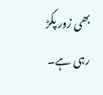بھی زور پکڑ رہی ہے۔